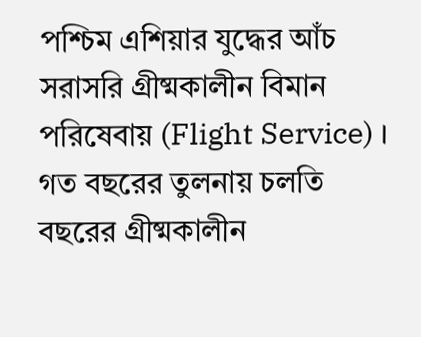পশ্চিম এশিয়ার যুদ্ধের আঁচ সরাসরি গ্রীষ্মকালীন বিমান পরিষেবায় (Flight Service) । গত বছরের তুলনায় চলতি বছরের গ্রীষ্মকালীন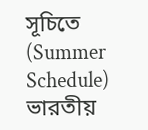সূচিতে (Summer Schedule) ভারতীয়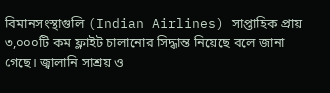বিমানসংস্থাগুলি (Indian Airlines) সাপ্তাহিক প্রায় ৩,০০০টি কম ফ্লাইট চালানোর সিদ্ধান্ত নিয়েছে বলে জানা গেছে। জ্বালানি সাশ্রয় ও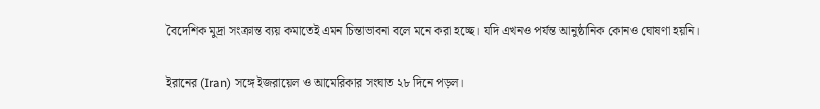বৈদেশিক মুদ্রা সংক্রান্ত ব্যয় কমাতেই এমন চিন্তাভাবনা বলে মনে করা হচ্ছে। যদি এখনও পর্যন্ত আনুষ্ঠানিক কোনও ঘোষণা হয়নি।

ইরানের (Iran) সঙ্গে ইজরায়েল ও আমেরিকার সংঘাত ২৮ দিনে পড়ল।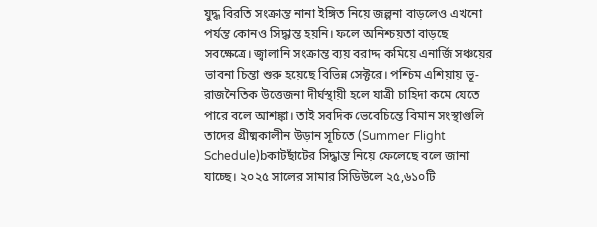যুদ্ধ বিরতি সংক্রান্ত নানা ইঙ্গিত নিয়ে জল্পনা বাড়লেও এখনো পর্যন্ত কোনও সিদ্ধান্ত হয়নি। ফলে অনিশ্চয়তা বাড়ছে সবক্ষেত্রে। জ্বালানি সংক্রান্ত ব্যয় বরাদ্দ কমিয়ে এনার্জি সঞ্চয়ের ভাবনা চিন্তা শুরু হয়েছে বিভিন্ন সেক্টরে। পশ্চিম এশিয়ায় ভূ-রাজনৈতিক উত্তেজনা দীর্ঘস্থায়ী হলে যাত্রী চাহিদা কমে যেতে পারে বলে আশঙ্কা। তাই সবদিক ভেবেচিন্তে বিমান সংস্থাগুলি তাদের গ্রীষ্মকালীন উড়ান সূচিতে (Summer Flight Schedule)bকাটছাঁটের সিদ্ধান্ত নিয়ে ফেলেছে বলে জানা যাচ্ছে। ২০২৫ সালের সামার সিডিউলে ২৫,৬১০টি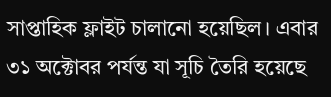সাপ্তাহিক ফ্লাইট চালানো হয়েছিল। এবার ৩১ অক্টোবর পর্যন্ত যা সূচি তৈরি হয়েছে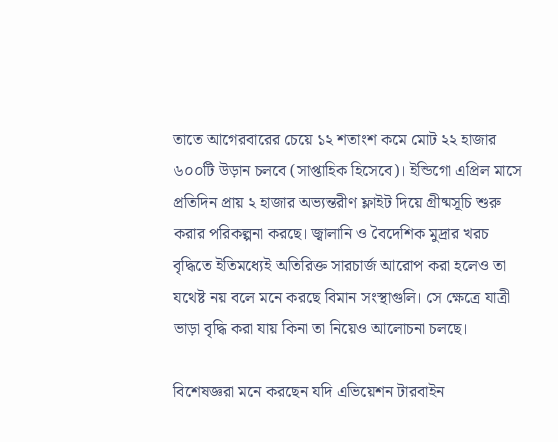তাতে আগেরবারের চেয়ে ১২ শতাংশ কমে মোট ২২ হাজার ৬০০টি উড়ান চলবে (সাপ্তাহিক হিসেবে)। ইন্ডিগো এপ্রিল মাসে প্রতিদিন প্রায় ২ হাজার অভ্যন্তরীণ ফ্লাইট দিয়ে গ্রীষ্মসূচি শুরু করার পরিকল্পনা করছে। জ্বালানি ও বৈদেশিক মুদ্রার খরচ বৃদ্ধিতে ইতিমধ্যেই অতিরিক্ত সারচার্জ আরোপ করা হলেও তা যথেষ্ট নয় বলে মনে করছে বিমান সংস্থাগুলি। সে ক্ষেত্রে যাত্রী ভাড়া বৃদ্ধি করা যায় কিনা তা নিয়েও আলোচনা চলছে।

বিশেষজ্ঞরা মনে করছেন যদি এভিয়েশন টারবাইন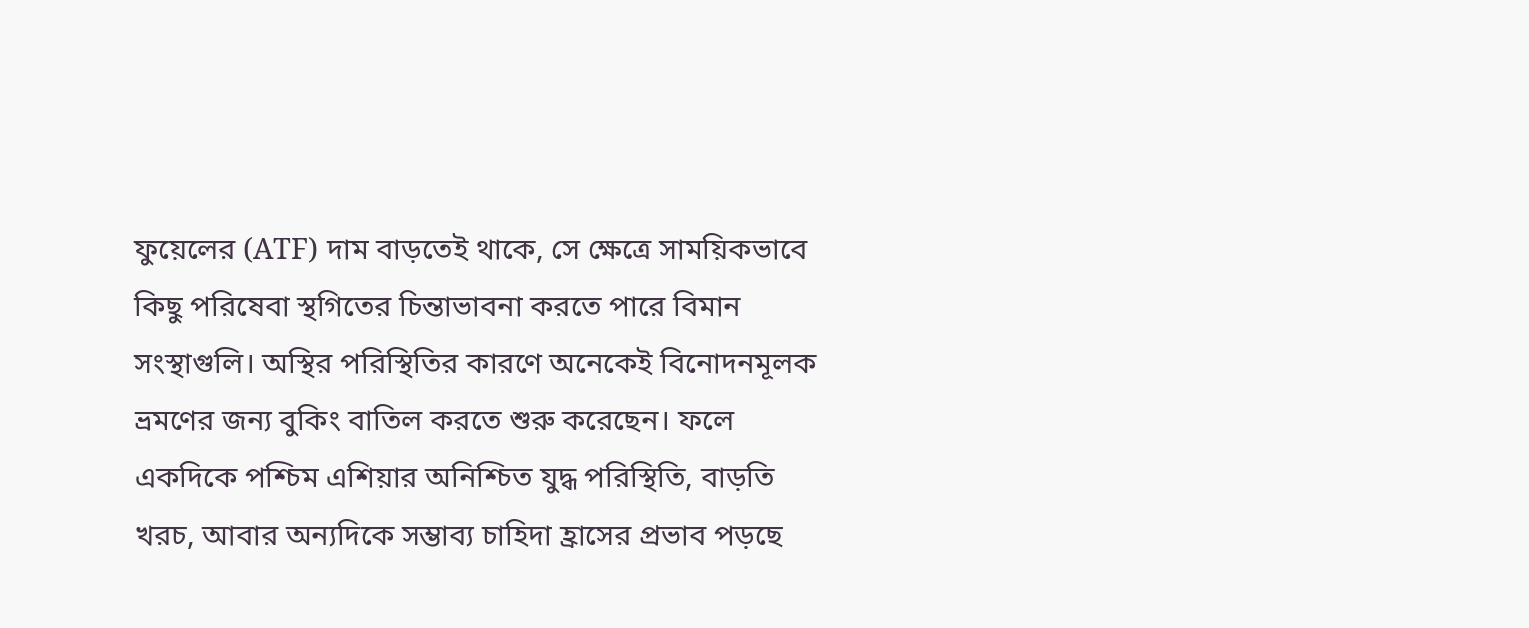ফুয়েলের (ATF) দাম বাড়তেই থাকে, সে ক্ষেত্রে সাময়িকভাবে কিছু পরিষেবা স্থগিতের চিন্তাভাবনা করতে পারে বিমান সংস্থাগুলি। অস্থির পরিস্থিতির কারণে অনেকেই বিনোদনমূলক ভ্রমণের জন্য বুকিং বাতিল করতে শুরু করেছেন। ফলে একদিকে পশ্চিম এশিয়ার অনিশ্চিত যুদ্ধ পরিস্থিতি, বাড়তি খরচ, আবার অন্যদিকে সম্ভাব্য চাহিদা হ্রাসের প্রভাব পড়ছে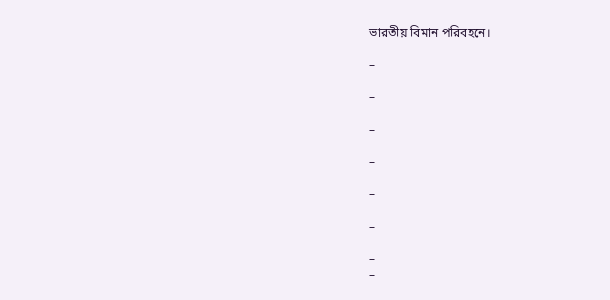ভারতীয় বিমান পরিবহনে।

–

–

–

–

–

–

–
–